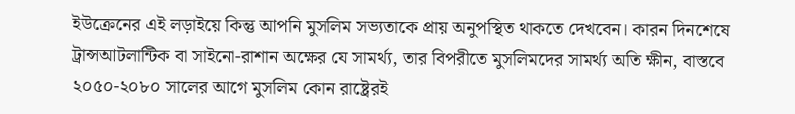ইউক্রেনের এই লড়াইয়ে কিন্তু আপনি মুসলিম সভ্যতাকে প্রায় অনুপস্থিত থাকতে দেখবেন। কারন দিনশেষে ট্রান্সআটলান্টিক বা সাইনো-রাশান অক্ষের যে সামর্থ্য, তার বিপরীতে মুসলিমদের সামর্থ্য অতি ক্ষীন, বাস্তবে ২০৫০-২০৮০ সালের আগে মুসলিম কোন রাষ্ট্রেরই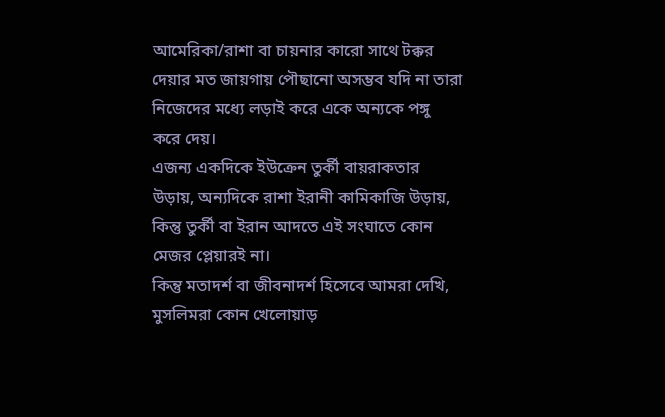আমেরিকা/রাশা বা চায়নার কারো সাথে টক্কর দেয়ার মত জায়গায় পৌছানো অসম্ভব যদি না তারা নিজেদের মধ্যে লড়াই করে একে অন্যকে পঙ্গু করে দেয়।
এজন্য একদিকে ইউক্রেন তুর্কী বায়রাকতার উড়ায়, অন্যদিকে রাশা ইরানী কামিকাজি উড়ায়, কিন্তু তুর্কী বা ইরান আদতে এই সংঘাতে কোন মেজর প্লেয়ারই না।
কিন্তু মতাদর্শ বা জীবনাদর্শ হিসেবে আমরা দেখি, মুসলিমরা কোন খেলোয়াড়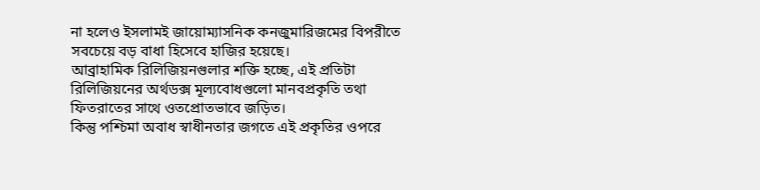না হলেও ইসলামই জায়োম্যাসনিক কনজুমারিজমের বিপরীতে সবচেয়ে বড় বাধা হিসেবে হাজির হয়েছে।
আব্রাহামিক রিলিজিয়নগুলার শক্তি হচ্ছে, এই প্রতিটা রিলিজিয়নের অর্থডক্স মূল্যবোধগুলো মানবপ্রকৃতি তথা ফিতরাতের সাথে ওতপ্রোতভাবে জড়িত।
কিন্তু পশ্চিমা অবাধ স্বাধীনতার জগতে এই প্রকৃতির ওপরে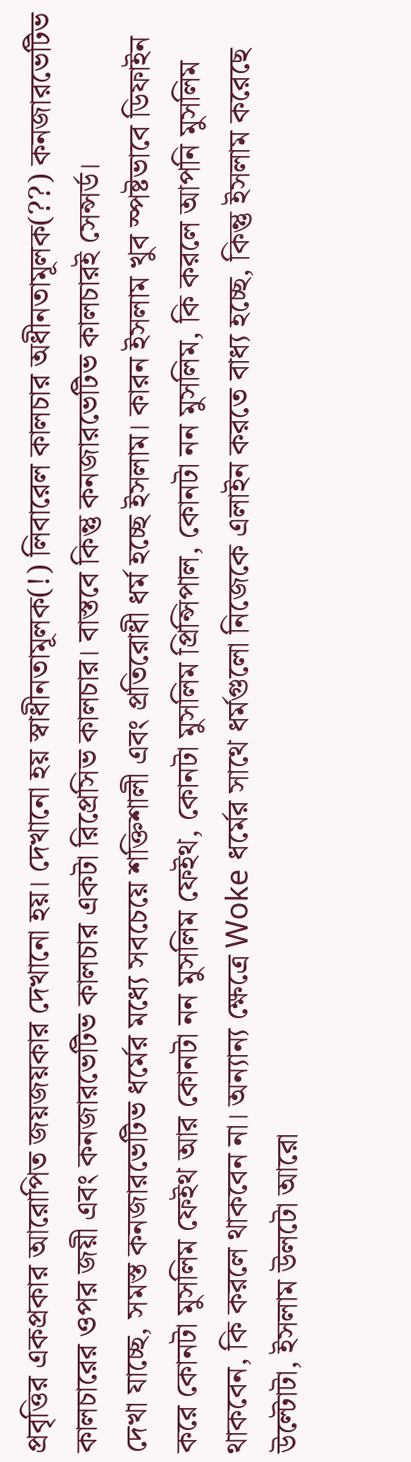প্রবৃত্তির একপ্রকার আরোপিত জয়জয়কার দেখানো হয়। দেখানো হয় স্বাধীনতামূলক(!) লিবারেল কালচার অধীনতামূলক(??) কনজারভেটিভ কালচারের ওপর জয়ী এবং কনজারভেটিভ কালচার একটা রিপ্রেসিভ কালচার। বাস্তবে কিন্তু কনজারভেটিভ কালচারই সেন্সর্ড।
দেখা যাচ্ছে, সমস্ত কনজারভেটিভ ধর্মের মধ্যে সবচেয়ে শক্তিশালী এবং প্রতিরোধী ধর্ম হচ্ছে ইসলাম। কারন ইসলাম খুব স্পষ্টভাবে ডিফাইন করে কোনটা মুসলিম ফেইথ আর কোনটা নন মুসলিম ফেইথ, কোনটা মুসলিম প্রিন্সিপাল, কোনটা নন মুসলিম, কি করলে আপনি মুসলিম থাকবেন, কি করলে থাকবেন না। অন্যান্য ক্ষেত্রে Woke ধর্মের সাথে ধর্মগুলো নিজেকে এলাইন করতে বাধ্য হচ্ছে, কিন্তু ইসলাম করেছে উল্টোটা, ইসলাম উলটো আরো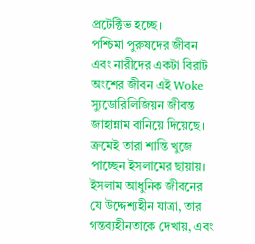প্রটেক্টিভ হচ্ছে।
পশ্চিমা পুরুষদের জীবন এবং নারীদের একটা বিরাট অংশের জীবন এই Woke স্যুডোরিলিজিয়ন জীবন্ত জাহান্নাম বানিয়ে দিয়েছে। ক্রমেই তারা শান্তি খুজে পাচ্ছেন ইসলামের ছায়ায়।
ইসলাম আধুনিক জীবনের যে উদ্দেশ্যহীন যাত্রা, তার গন্তব্যহীনতাকে দেখায়, এবং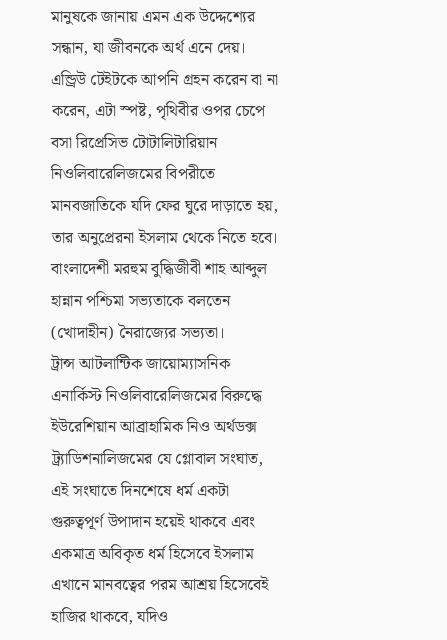মানুষকে জানায় এমন এক উদ্দেশ্যের সন্ধান, যা জীবনকে অর্থ এনে দেয়।
এন্ড্রিউ টেইটকে আপনি গ্রহন করেন বা না করেন, এটা স্পষ্ট, পৃথিবীর ওপর চেপে বসা রিপ্রেসিভ টোটালিটারিয়ান নিওলিবারেলিজমের বিপরীতে মানবজাতিকে যদি ফের ঘুরে দাড়াতে হয়, তার অনুপ্রেরনা ইসলাম থেকে নিতে হবে।
বাংলাদেশী মরহুম বুদ্ধিজীবী শাহ আব্দুল হান্নান পশ্চিমা সভ্যতাকে বলতেন (খোদাহীন) নৈরাজ্যের সভ্যতা।
ট্রান্স আটলান্টিক জায়োম্যাসনিক এনার্কিস্ট নিওলিবারেলিজমের বিরুদ্ধে ইউরেশিয়ান আব্রাহামিক নিও অর্থডক্স ট্র্যাডিশনালিজমের যে গ্লোবাল সংঘাত, এই সংঘাতে দিনশেষে ধর্ম একটা গুরুত্বপূর্ণ উপাদান হয়েই থাকবে এবং একমাত্র অবিকৃত ধর্ম হিসেবে ইসলাম এখানে মানবত্বের পরম আশ্রয় হিসেবেই হাজির থাকবে, যদিও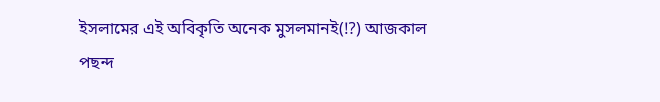ইসলামের এই অবিকৃতি অনেক মুসলমানই(!?) আজকাল পছন্দ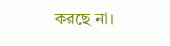করছে না।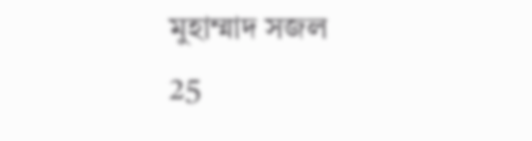মুহাম্মাদ সজল
25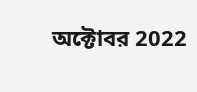অক্টোবর 2022